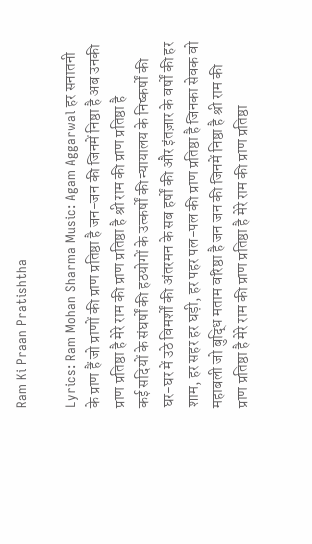Ram Ki Praan Pratishtha

Lyrics: Ram Mohan Sharma Music: Agam Aggarwal हर सनातनी के प्राण हैं जो प्राणों की प्राण प्रतिष्ठा है जन-जन की जिनमें निष्ठा है अब उनकी प्राण प्रतिष्ठा है मेरे राम की प्राण प्रतिष्ठा है श्री राम की प्राण प्रतिष्ठा है
कई सदियों के संघर्षों की हठयोगों के उत्कर्षों की न्यायालय के निष्कर्षों की घर-घर में उठे विमर्शों की अंतरमन के सब हर्षों की और इंतज़ार के वर्षों की हर शाम, हर सहर हर घड़ी, हर पहर पल-पल की प्राण प्रतिष्ठा है जिनका सेवक वो महाबली जो बुद्धि मताम वरिष्ठा है जन जन की जिनमें निष्ठा है श्री राम की प्राण प्रतिष्ठा है मेरे राम की प्राण प्रतिष्ठा है मेरे राम की प्राण प्रतिष्ठा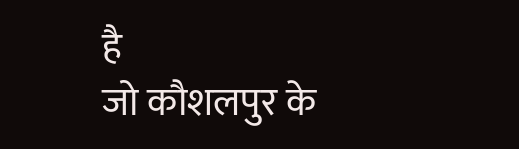है
जो कौशलपुर के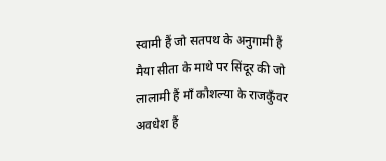स्वामी हैं जो सतपथ के अनुगामी हैं मैया सीता के माथे पर सिंदूर की जो लालामी हैं माँ कौशल्या के राजकुँवर अवधेश हैं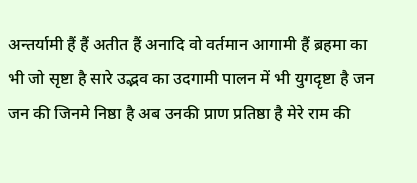अन्तर्यामी हैं हैं अतीत हैं अनादि वो वर्तमान आगामी हैं ब्रहमा का भी जो सृष्टा है सारे उद्भव का उदगामी पालन में भी युगदृष्टा है जन जन की जिनमे निष्ठा है अब उनकी प्राण प्रतिष्ठा है मेरे राम की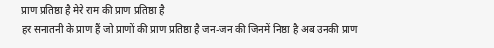प्राण प्रतिष्ठा है मेरे राम की प्राण प्रतिष्ठा है
हर सनातनी के प्राण हैं जो प्राणों की प्राण प्रतिष्ठा है जन-जन की जिनमें निष्ठा है अब उनकी प्राण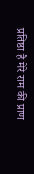प्रतिष्ठा है मेरे राम की प्राण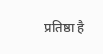प्रतिष्ठा है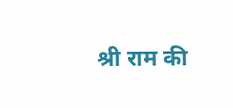श्री राम की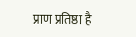प्राण प्रतिष्ठा है